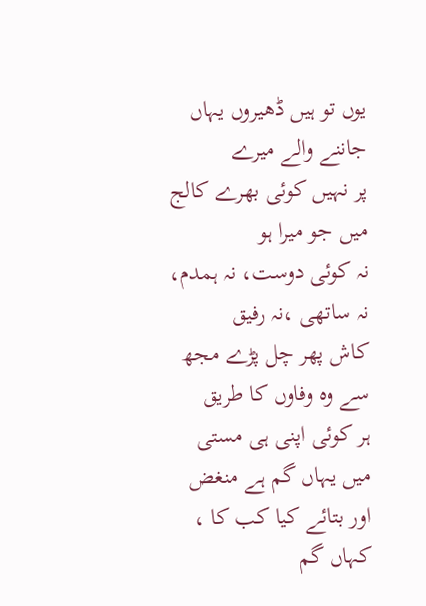یوں تو ہیں ڈھیروں یہاں جاننے والے میرے
پر نہیں کوئی بھرے کالج میں جو میرا ہو
نہ کوئی دوست، نہ ہمدم، نہ ساتھی ،نہ رفیق
کاش پھر چل پڑے مجھ سے وہ وفاوں کا طریق
ہر کوئی اپنی ہی مستی میں یہاں گم ہے منغض
اور بتائے کیا کب کا ، کہاں گم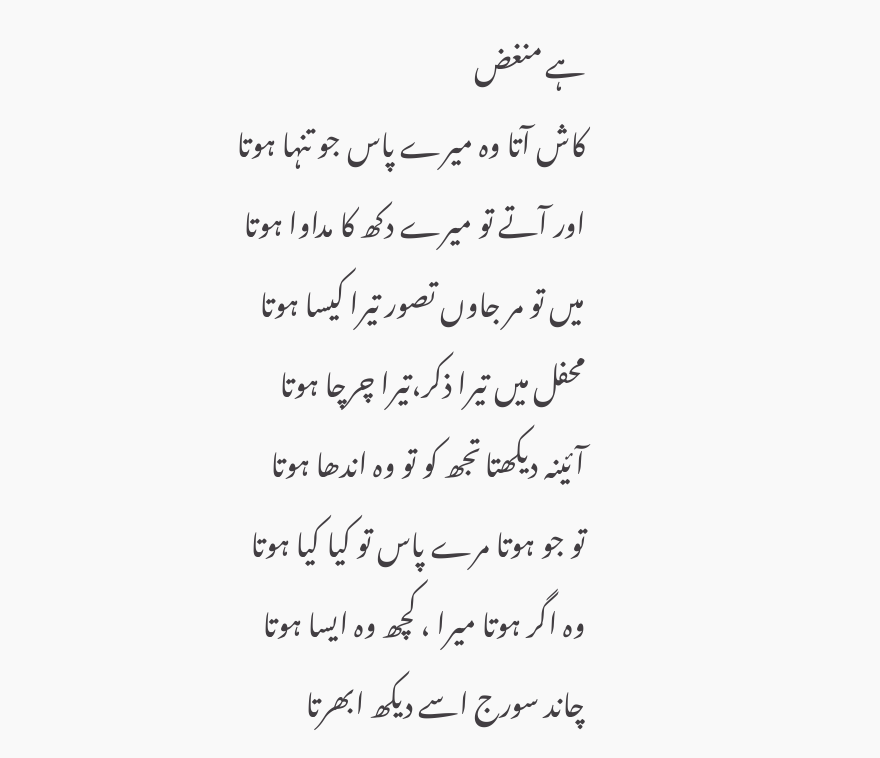ہے منغض
کاش آتا وہ میرے پاس جو تنہا ہوتا
اور آتے تو میرے دکھ کا مداوا ہوتا
میں تو مر جاوں تصور تیرا کیسا ہوتا
محفل میں تیرا ذکر،تیرا چرچا ہوتا
آئینہ دیکھتا تجھ کو تو وہ اندھا ہوتا
تو جو ہوتا مرے پاس تو کیا کیا ہوتا
وہ اگر ہوتا میرا ، کچھ وہ ایسا ہوتا
چاند سورج اسے دیکھ ابھرتا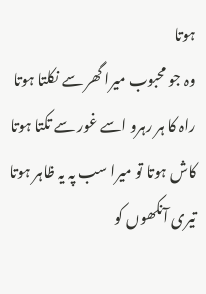ہوتا
وہ جو محبوب میرا گھر سے نکلتا ہوتا
راہ کا ہر رہرو اسے غور سے تکتا ہوتا
کاش ہوتا تو میرا سب پہ یہ ظاہر ہوتا
تیری آنکھوں کو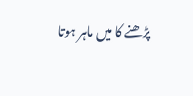پڑھنے کا میں ماہر ہوتا